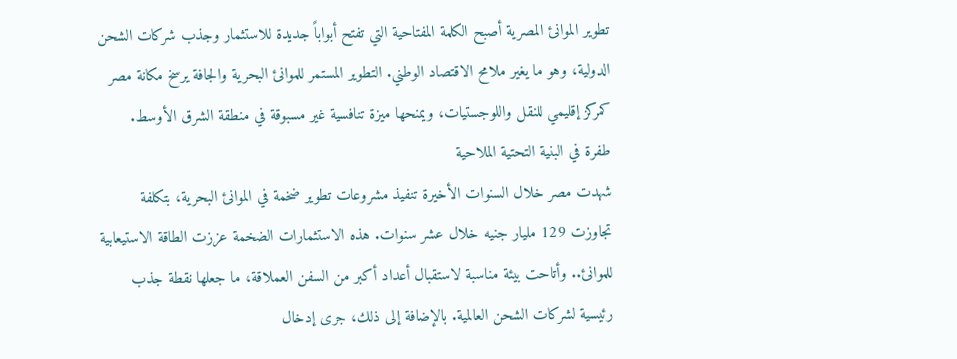تطوير الموانئ المصرية أصبح الكلمة المفتاحية التي تفتح أبواباً جديدة للاستثمار وجذب شركات الشحن الدولية، وهو ما يغير ملامح الاقتصاد الوطني. التطوير المستمر للموانئ البحرية والجافة يرسخ مكانة مصر كمركز إقليمي للنقل واللوجستيات، ويمنحها ميزة تنافسية غير مسبوقة في منطقة الشرق الأوسط.
طفرة في البنية التحتية الملاحية
شهدت مصر خلال السنوات الأخيرة تنفيذ مشروعات تطوير ضخمة في الموانئ البحرية، بتكلفة تجاوزت 129 مليار جنيه خلال عشر سنوات. هذه الاستثمارات الضخمة عززت الطاقة الاستيعابية للموانئ.. وأتاحت بيئة مناسبة لاستقبال أعداد أكبر من السفن العملاقة، ما جعلها نقطة جذب رئيسية لشركات الشحن العالمية. بالإضافة إلى ذلك، جرى إدخال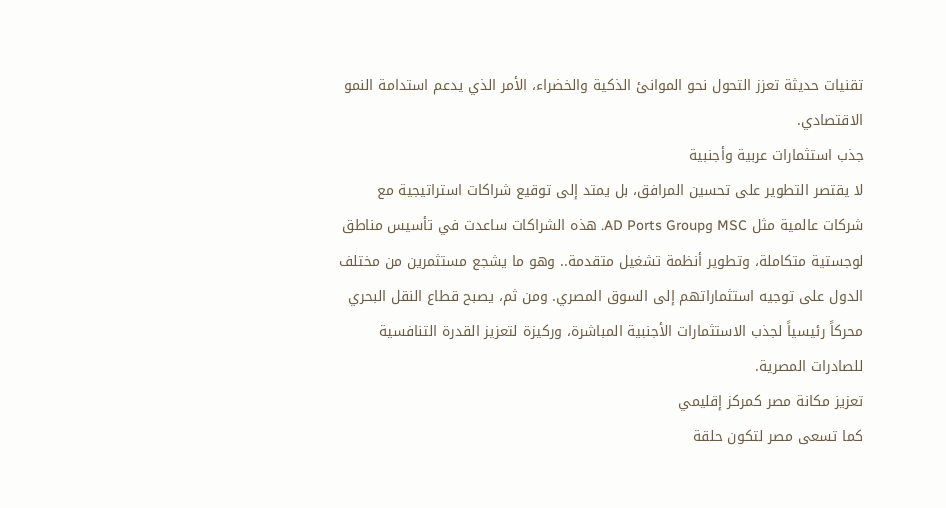تقنيات حديثة تعزز التحول نحو الموانئ الذكية والخضراء، الأمر الذي يدعم استدامة النمو الاقتصادي.
جذب استثمارات عربية وأجنبية
لا يقتصر التطوير على تحسين المرافق، بل يمتد إلى توقيع شراكات استراتيجية مع شركات عالمية مثل MSC وAD Ports Group. هذه الشراكات ساعدت في تأسيس مناطق لوجستية متكاملة، وتطوير أنظمة تشغيل متقدمة.. وهو ما يشجع مستثمرين من مختلف الدول على توجيه استثماراتهم إلى السوق المصري. ومن ثم، يصبح قطاع النقل البحري محركاً رئيسياً لجذب الاستثمارات الأجنبية المباشرة، وركيزة لتعزيز القدرة التنافسية للصادرات المصرية.
تعزيز مكانة مصر كمركز إقليمي
كما تسعى مصر لتكون حلقة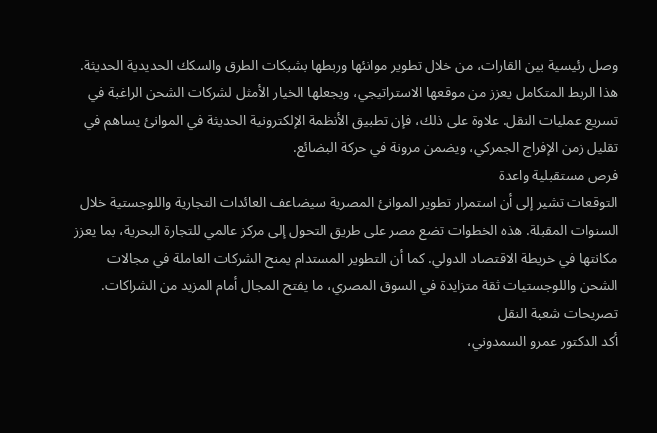وصل رئيسية بين القارات، من خلال تطوير موانئها وربطها بشبكات الطرق والسكك الحديدية الحديثة. هذا الربط المتكامل يعزز من موقعها الاستراتيجي، ويجعلها الخيار الأمثل لشركات الشحن الراغبة في تسريع عمليات النقل. علاوة على ذلك، فإن تطبيق الأنظمة الإلكترونية الحديثة في الموانئ يساهم في تقليل زمن الإفراج الجمركي، ويضمن مرونة في حركة البضائع.
فرص مستقبلية واعدة
التوقعات تشير إلى أن استمرار تطوير الموانئ المصرية سيضاعف العائدات التجارية واللوجستية خلال السنوات المقبلة. هذه الخطوات تضع مصر على طريق التحول إلى مركز عالمي للتجارة البحرية، بما يعزز مكانتها في خريطة الاقتصاد الدولي. كما أن التطوير المستدام يمنح الشركات العاملة في مجالات الشحن واللوجستيات ثقة متزايدة في السوق المصري، ما يفتح المجال أمام المزيد من الشراكات.
تصريحات شعبة النقل
أكد الدكتور عمرو السمدوني،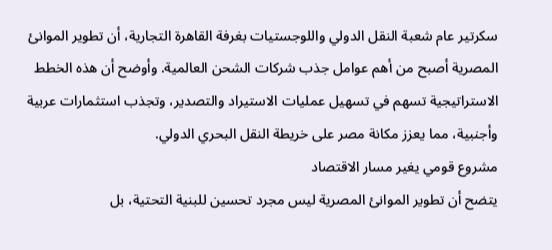سكرتير عام شعبة النقل الدولي واللوجستيات بغرفة القاهرة التجارية، أن تطوير الموانئ المصرية أصبح من أهم عوامل جذب شركات الشحن العالمية. وأوضح أن هذه الخطط الاستراتيجية تسهم في تسهيل عمليات الاستيراد والتصدير، وتجذب استثمارات عربية وأجنبية، مما يعزز مكانة مصر على خريطة النقل البحري الدولي.
مشروع قومي يغير مسار الاقتصاد
يتضح أن تطوير الموانئ المصرية ليس مجرد تحسين للبنية التحتية، بل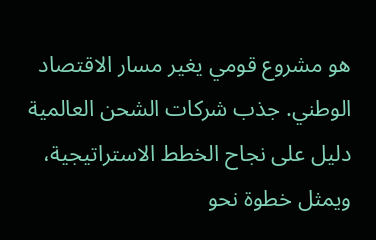هو مشروع قومي يغير مسار الاقتصاد الوطني. جذب شركات الشحن العالمية دليل على نجاح الخطط الاستراتيجية، ويمثل خطوة نحو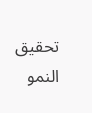تحقيق النمو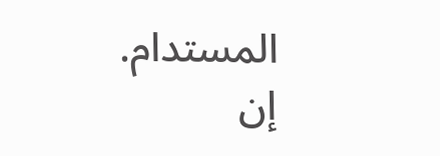المستدام. إن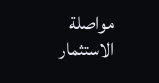مواصلة الاستثمار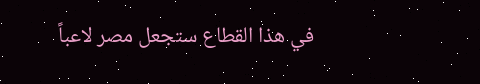في هذا القطاع ستجعل مصر لاعباً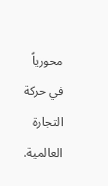محورياً في حركة التجارة العالمية.